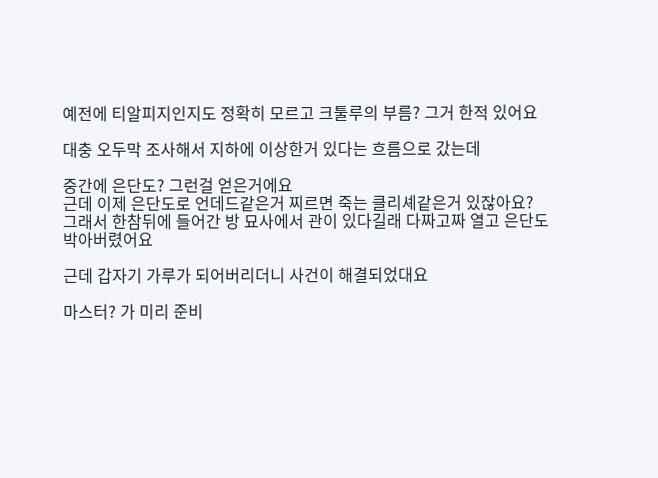예전에 티알피지인지도 정확히 모르고 크툴루의 부름? 그거 한적 있어요

대충 오두막 조사해서 지하에 이상한거 있다는 흐름으로 갔는데

중간에 은단도? 그런걸 얻은거에요
근데 이제 은단도로 언데드같은거 찌르면 죽는 클리셰같은거 있잖아요?
그래서 한참뒤에 들어간 방 묘사에서 관이 있다길래 다짜고짜 열고 은단도 박아버렸어요

근데 갑자기 가루가 되어버리더니 사건이 해결되었대요

마스터? 가 미리 준비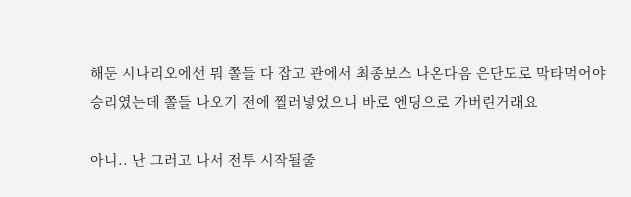해둔 시나리오에선 뭐 쫄들 다 잡고 관에서 최종보스 나온다음 은단도로 막타먹어야 승리였는데 쫄들 나오기 전에 찔러넣었으니 바로 엔딩으로 가버린거래요

아니.. 난 그러고 나서 전투 시작될줄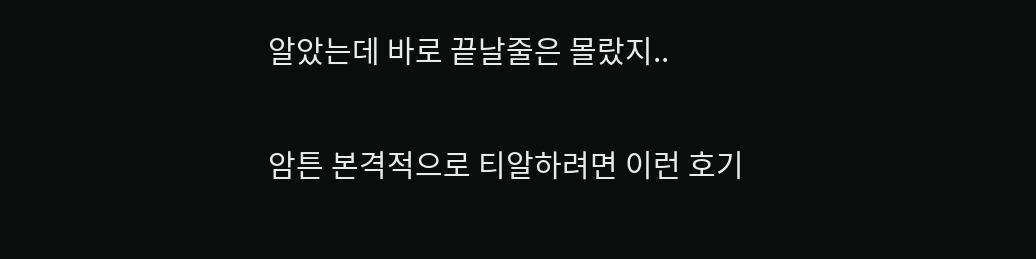알았는데 바로 끝날줄은 몰랐지..

암튼 본격적으로 티알하려면 이런 호기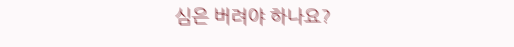심은 버려야 하나요?